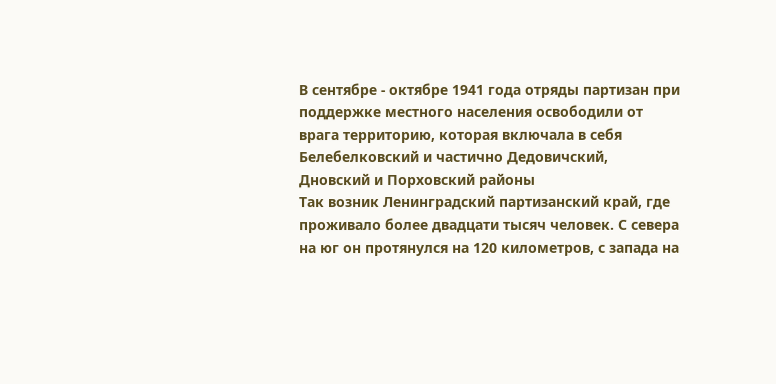В сентябре - октябре 1941 года отряды партизан при поддержке местного населения освободили от врага территорию, которая включала в себя Белебелковский и частично Дедовичский, Дновский и Порховский районы
Так возник Ленинградский партизанский край, где проживало более двадцати тысяч человек. С севера на юг он протянулся на 120 километров, с запада на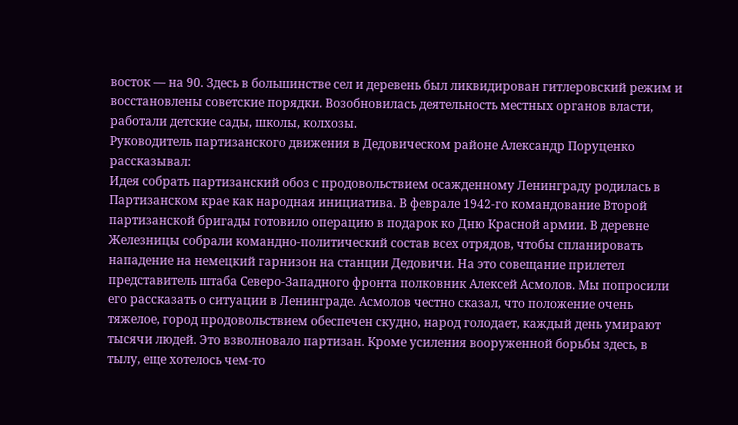восток — на 90. Здесь в большинстве сел и деревень был ликвидирован гитлеровский режим и восстановлены советские порядки. Возобновилась деятельность местных органов власти, работали детские сады, школы, колхозы.
Руководитель партизанского движения в Дедовическом районе Александр Поруценко рассказывал:
Идея собрать партизанский обоз с продовольствием осажденному Ленинграду родилась в Партизанском крае как народная инициатива. В феврале 1942-го командование Второй партизанской бригады готовило операцию в подарок ко Дню Красной армии. В деревне Железницы собрали командно-политический состав всех отрядов, чтобы спланировать нападение на немецкий гарнизон на станции Дедовичи. На это совещание прилетел представитель штаба Северо-Западного фронта полковник Алексей Асмолов. Мы попросили его рассказать о ситуации в Ленинграде. Асмолов честно сказал, что положение очень тяжелое, город продовольствием обеспечен скудно, народ голодает, каждый день умирают тысячи людей. Это взволновало партизан. Кроме усиления вооруженной борьбы здесь, в тылу, еще хотелось чем-то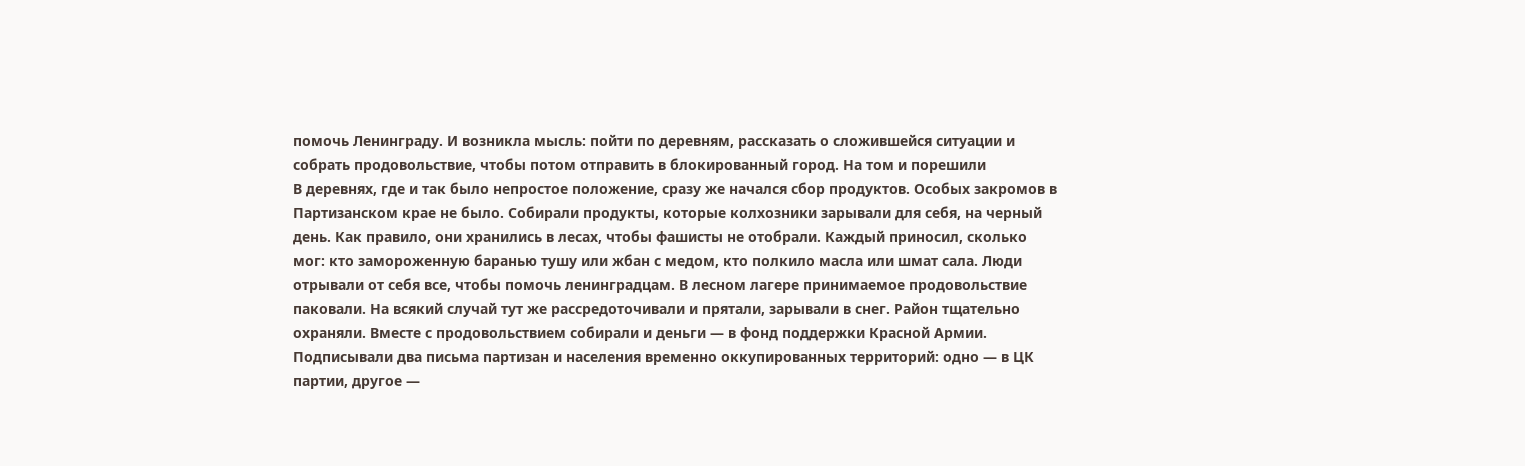помочь Ленинграду. И возникла мысль: пойти по деревням, рассказать о сложившейся ситуации и собрать продовольствие, чтобы потом отправить в блокированный город. На том и порешили
В деревнях, где и так было непростое положение, сразу же начался сбор продуктов. Особых закромов в Партизанском крае не было. Собирали продукты, которые колхозники зарывали для себя, на черный день. Как правило, они хранились в лесах, чтобы фашисты не отобрали. Каждый приносил, сколько мог: кто замороженную баранью тушу или жбан с медом, кто полкило масла или шмат сала. Люди отрывали от себя все, чтобы помочь ленинградцам. В лесном лагере принимаемое продовольствие паковали. На всякий случай тут же рассредоточивали и прятали, зарывали в снег. Район тщательно охраняли. Вместе с продовольствием собирали и деньги — в фонд поддержки Красной Армии. Подписывали два письма партизан и населения временно оккупированных территорий: одно — в ЦК партии, другое —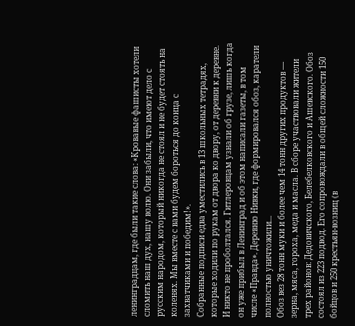ленинградцам, где были такие слова: «Кровавые фашисты хотели сломить наш дух, нашу волю. Они забыли, что имеют дело с русским народом, который никогда не стоял и не будет стоять на коленях. Мы вместе с вами будем бороться до конца с захватчиками и победим!».
Собранные подписи едва уместились в 13 школьных тетрадях, которые ходили по рукам от двора ко двору, от деревни к деревне. И никто не проболтался. Гитлеровцам узнали об грузе, лишь когда он уже прибыл в Ленинград и об этом написали газеты, в том числе «Правда». Деревню Нивки, где формировался обоз, каратели полностью уничтожили...
Обоз вез 28 тонн муки и более чем 14 тонн других продуктов — зерна, мяса, гороха, меда и масла. В сборе участвовали жители трех районов: Дедовичского, Белебелковского и Ашевского. Обоз состоял из 223 подвод. Его сопровождали в общей сложности 150 бойцов и 250 крестьян-возниц (в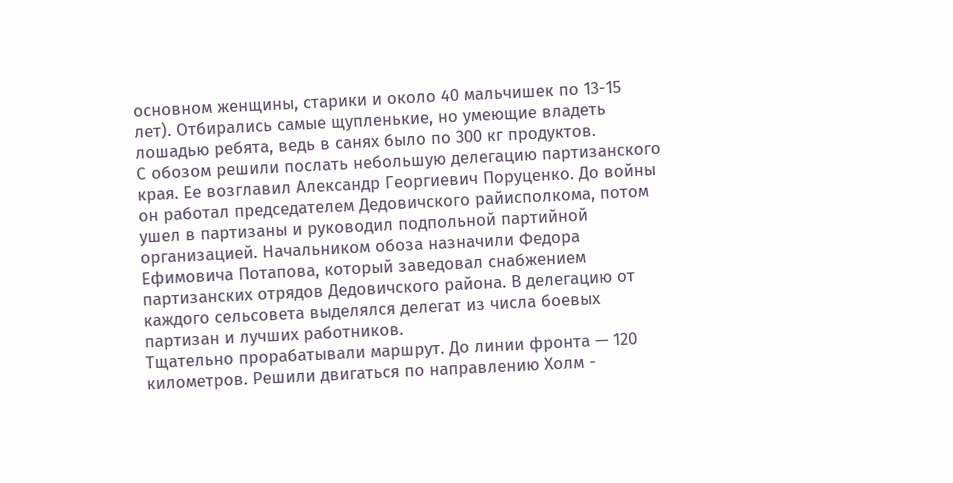основном женщины, старики и около 40 мальчишек по 13-15 лет). Отбирались самые щупленькие, но умеющие владеть лошадью ребята, ведь в санях было по 300 кг продуктов.
С обозом решили послать небольшую делегацию партизанского края. Ее возглавил Александр Георгиевич Поруценко. До войны он работал председателем Дедовичского райисполкома, потом ушел в партизаны и руководил подпольной партийной организацией. Начальником обоза назначили Федора Ефимовича Потапова, который заведовал снабжением партизанских отрядов Дедовичского района. В делегацию от каждого сельсовета выделялся делегат из числа боевых партизан и лучших работников.
Тщательно прорабатывали маршрут. До линии фронта — 120 километров. Решили двигаться по направлению Холм -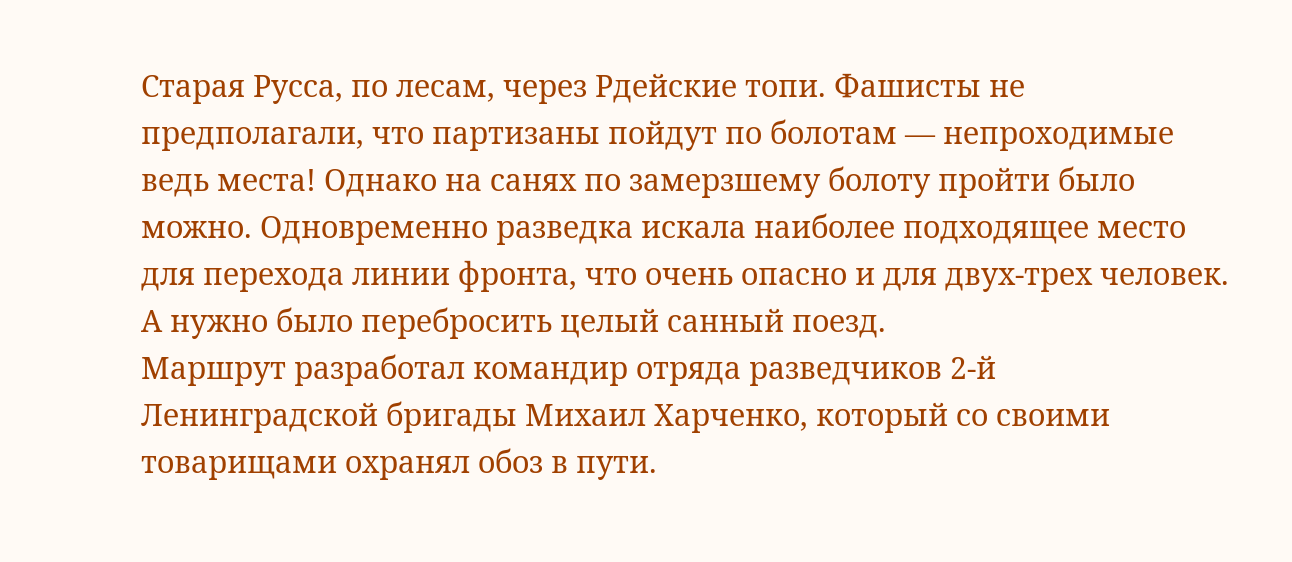Старая Русса, по лесам, через Рдейские топи. Фашисты не предполагали, что партизаны пойдут по болотам — непроходимые ведь места! Однако на санях по замерзшему болоту пройти было можно. Одновременно разведка искала наиболее подходящее место для перехода линии фронта, что очень опасно и для двух-трех человек. А нужно было перебросить целый санный поезд.
Маршрут разработал командир отряда разведчиков 2-й Ленинградской бригады Михаил Харченко, который со своими товарищами охранял обоз в пути.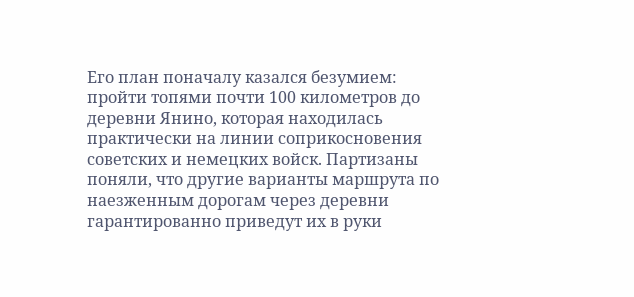Его план поначалу казался безумием: пройти топями почти 100 километров до деревни Янино, которая находилась практически на линии соприкосновения советских и немецких войск. Партизаны поняли, что другие варианты маршрута по наезженным дорогам через деревни гарантированно приведут их в руки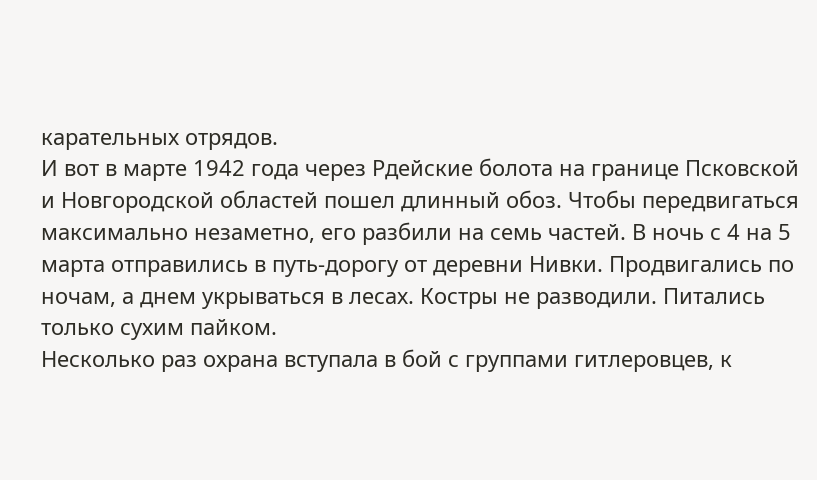карательных отрядов.
И вот в марте 1942 года через Рдейские болота на границе Псковской и Новгородской областей пошел длинный обоз. Чтобы передвигаться максимально незаметно, его разбили на семь частей. В ночь с 4 на 5 марта отправились в путь-дорогу от деревни Нивки. Продвигались по ночам, а днем укрываться в лесах. Костры не разводили. Питались только сухим пайком.
Несколько раз охрана вступала в бой с группами гитлеровцев, к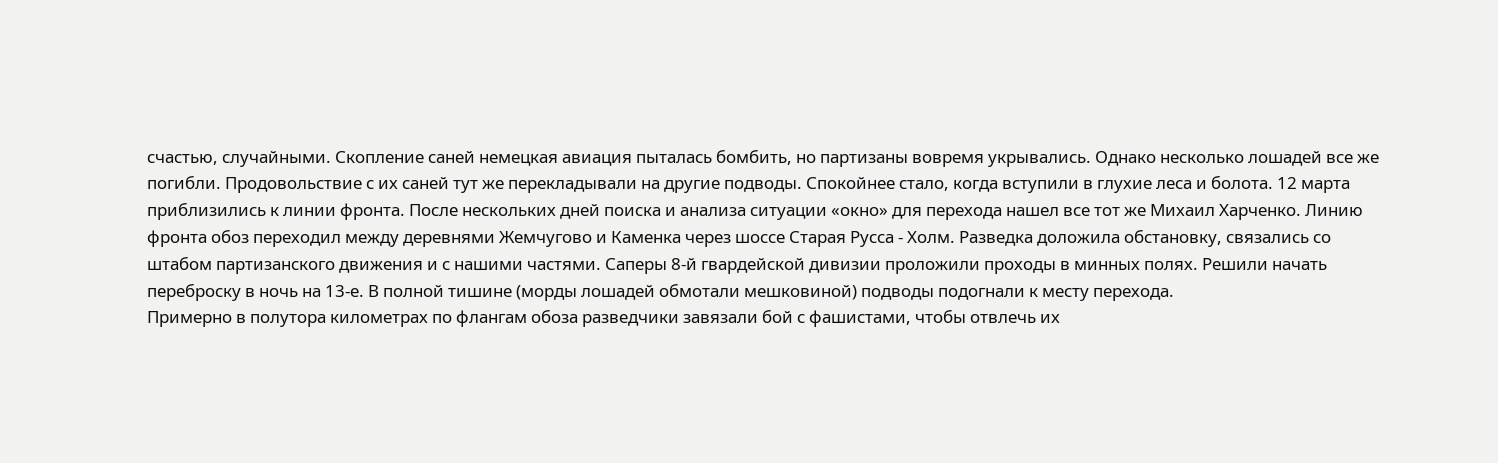счастью, случайными. Скопление саней немецкая авиация пыталась бомбить, но партизаны вовремя укрывались. Однако несколько лошадей все же погибли. Продовольствие с их саней тут же перекладывали на другие подводы. Спокойнее стало, когда вступили в глухие леса и болота. 12 марта приблизились к линии фронта. После нескольких дней поиска и анализа ситуации «окно» для перехода нашел все тот же Михаил Харченко. Линию фронта обоз переходил между деревнями Жемчугово и Каменка через шоссе Старая Русса - Холм. Разведка доложила обстановку, связались со штабом партизанского движения и с нашими частями. Саперы 8-й гвардейской дивизии проложили проходы в минных полях. Решили начать переброску в ночь на 13-е. В полной тишине (морды лошадей обмотали мешковиной) подводы подогнали к месту перехода.
Примерно в полутора километрах по флангам обоза разведчики завязали бой с фашистами, чтобы отвлечь их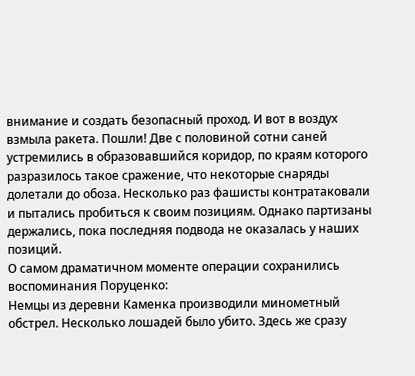внимание и создать безопасный проход. И вот в воздух взмыла ракета. Пошли! Две с половиной сотни саней устремились в образовавшийся коридор, по краям которого разразилось такое сражение, что некоторые снаряды долетали до обоза. Несколько раз фашисты контратаковали и пытались пробиться к своим позициям. Однако партизаны держались, пока последняя подвода не оказалась у наших позиций.
О самом драматичном моменте операции сохранились воспоминания Поруценко:
Немцы из деревни Каменка производили минометный обстрел. Несколько лошадей было убито. Здесь же сразу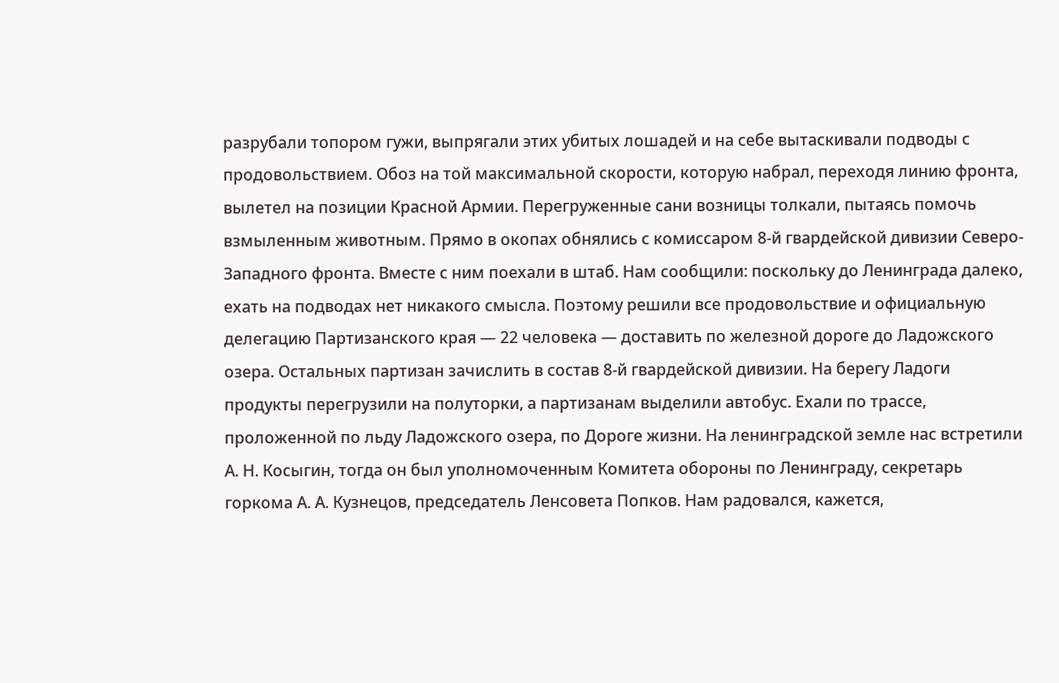разрубали топором гужи, выпрягали этих убитых лошадей и на себе вытаскивали подводы с продовольствием. Обоз на той максимальной скорости, которую набрал, переходя линию фронта, вылетел на позиции Красной Армии. Перегруженные сани возницы толкали, пытаясь помочь взмыленным животным. Прямо в окопах обнялись с комиссаром 8-й гвардейской дивизии Северо-Западного фронта. Вместе с ним поехали в штаб. Нам сообщили: поскольку до Ленинграда далеко, ехать на подводах нет никакого смысла. Поэтому решили все продовольствие и официальную делегацию Партизанского края — 22 человека — доставить по железной дороге до Ладожского озера. Остальных партизан зачислить в состав 8-й гвардейской дивизии. На берегу Ладоги продукты перегрузили на полуторки, а партизанам выделили автобус. Ехали по трассе, проложенной по льду Ладожского озера, по Дороге жизни. На ленинградской земле нас встретили А. Н. Косыгин, тогда он был уполномоченным Комитета обороны по Ленинграду, секретарь горкома А. А. Кузнецов, председатель Ленсовета Попков. Нам радовался, кажется,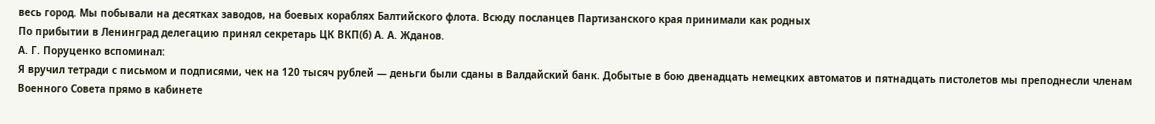весь город. Мы побывали на десятках заводов, на боевых кораблях Балтийского флота. Всюду посланцев Партизанского края принимали как родных
По прибытии в Ленинград делегацию принял секретарь ЦК ВКП(б) А. А. Жданов.
А. Г. Поруценко вспоминал:
Я вручил тетради с письмом и подписями, чек на 120 тысяч рублей — деньги были сданы в Валдайский банк. Добытые в бою двенадцать немецких автоматов и пятнадцать пистолетов мы преподнесли членам Военного Совета прямо в кабинете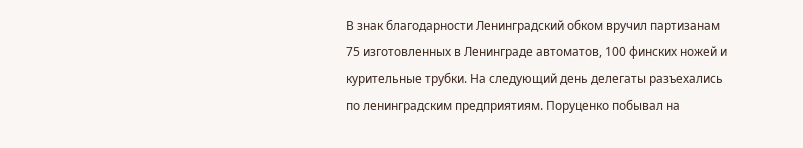В знак благодарности Ленинградский обком вручил партизанам 75 изготовленных в Ленинграде автоматов, 100 финских ножей и курительные трубки. На следующий день делегаты разъехались по ленинградским предприятиям. Поруценко побывал на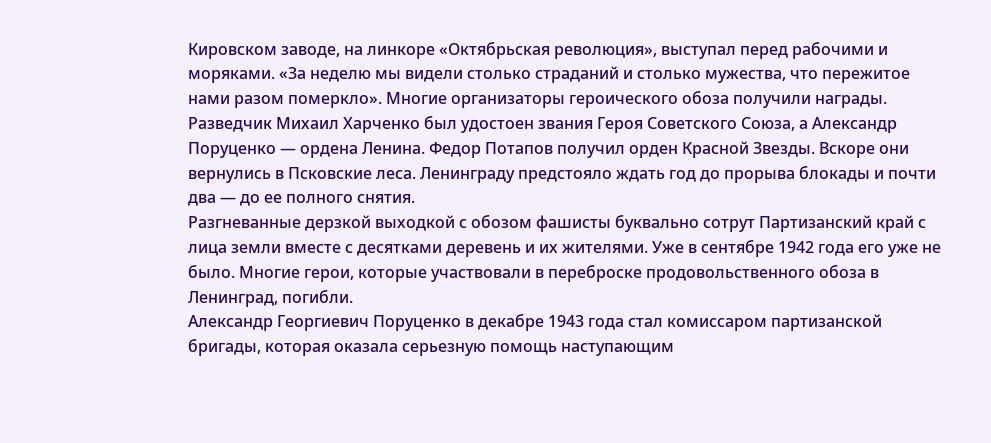Кировском заводе, на линкоре «Октябрьская революция», выступал перед рабочими и моряками. «За неделю мы видели столько страданий и столько мужества, что пережитое нами разом померкло». Многие организаторы героического обоза получили награды.
Разведчик Михаил Харченко был удостоен звания Героя Советского Союза, а Александр Поруценко — ордена Ленина. Федор Потапов получил орден Красной Звезды. Вскоре они вернулись в Псковские леса. Ленинграду предстояло ждать год до прорыва блокады и почти два — до ее полного снятия.
Разгневанные дерзкой выходкой с обозом фашисты буквально сотрут Партизанский край с лица земли вместе с десятками деревень и их жителями. Уже в сентябре 1942 года его уже не было. Многие герои, которые участвовали в переброске продовольственного обоза в Ленинград, погибли.
Александр Георгиевич Поруценко в декабре 1943 года стал комиссаром партизанской бригады, которая оказала серьезную помощь наступающим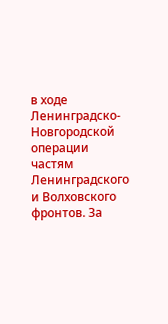в ходе Ленинградско-Новгородской операции частям Ленинградского и Волховского фронтов. За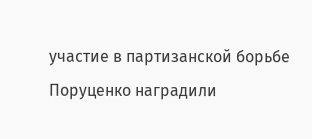участие в партизанской борьбе Поруценко наградили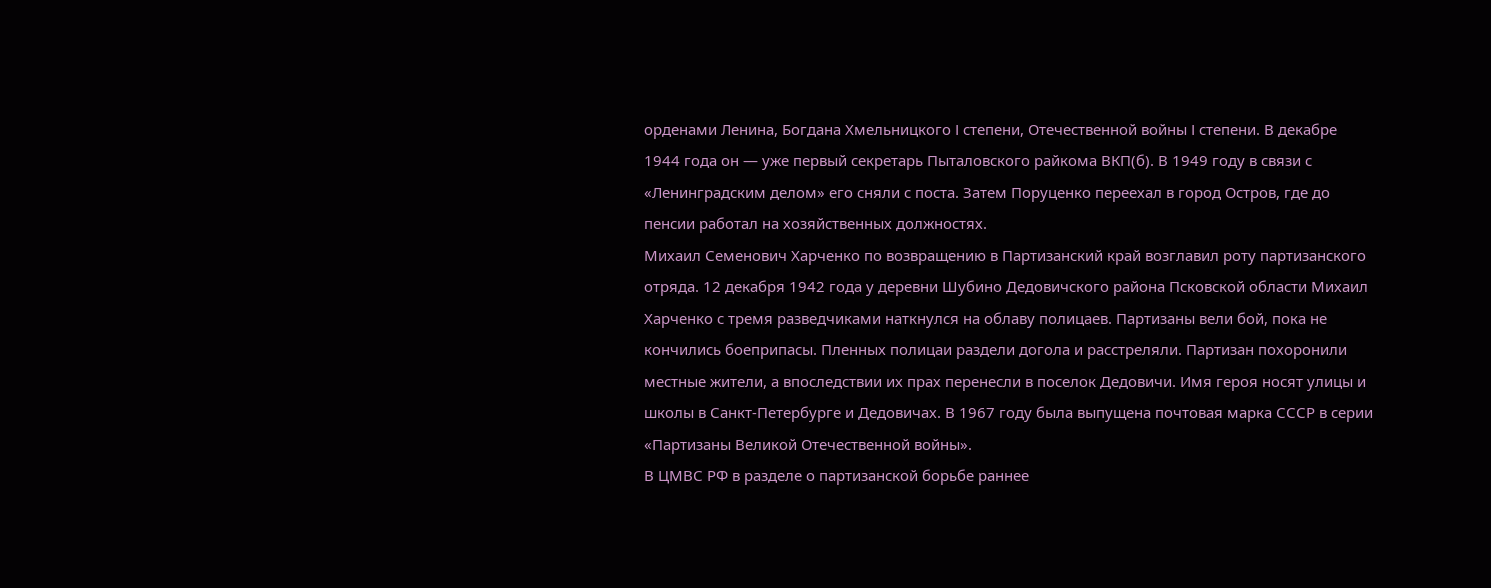орденами Ленина, Богдана Хмельницкого І степени, Отечественной войны І степени. В декабре 1944 года он — уже первый секретарь Пыталовского райкома ВКП(б). В 1949 году в связи с «Ленинградским делом» его сняли с поста. Затем Поруценко переехал в город Остров, где до пенсии работал на хозяйственных должностях.
Михаил Семенович Харченко по возвращению в Партизанский край возглавил роту партизанского отряда. 12 декабря 1942 года у деревни Шубино Дедовичского района Псковской области Михаил Харченко с тремя разведчиками наткнулся на облаву полицаев. Партизаны вели бой, пока не кончились боеприпасы. Пленных полицаи раздели догола и расстреляли. Партизан похоронили местные жители, а впоследствии их прах перенесли в поселок Дедовичи. Имя героя носят улицы и школы в Санкт-Петербурге и Дедовичах. В 1967 году была выпущена почтовая марка СССР в серии «Партизаны Великой Отечественной войны».
В ЦМВС РФ в разделе о партизанской борьбе раннее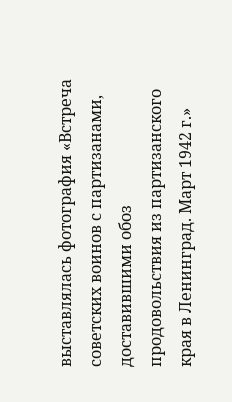выставлялась фотография «Встреча советских воинов с партизанами, доставившими обоз продовольствия из партизанского края в Ленинград. Март 1942 г.»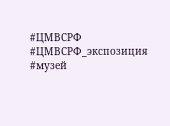#ЦМВСРФ #ЦМВСРФ_экспозиция #музей